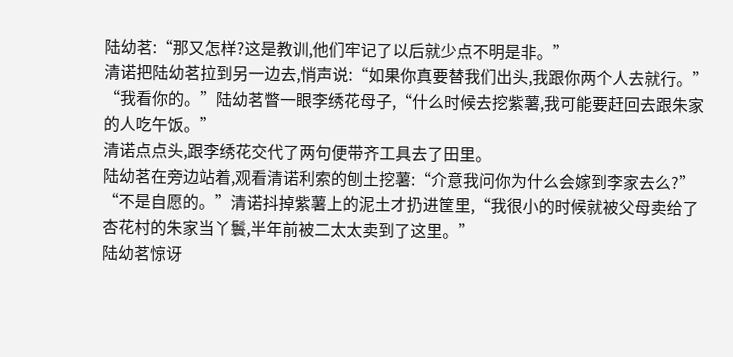陆幼茗:“那又怎样?这是教训,他们牢记了以后就少点不明是非。”
清诺把陆幼茗拉到另一边去,悄声说:“如果你真要替我们出头,我跟你两个人去就行。”
“我看你的。”陆幼茗瞥一眼李绣花母子,“什么时候去挖紫薯,我可能要赶回去跟朱家的人吃午饭。”
清诺点点头,跟李绣花交代了两句便带齐工具去了田里。
陆幼茗在旁边站着,观看清诺利索的刨土挖薯:“介意我问你为什么会嫁到李家去么?”
“不是自愿的。”清诺抖掉紫薯上的泥土才扔进筐里,“我很小的时候就被父母卖给了杏花村的朱家当丫鬟,半年前被二太太卖到了这里。”
陆幼茗惊讶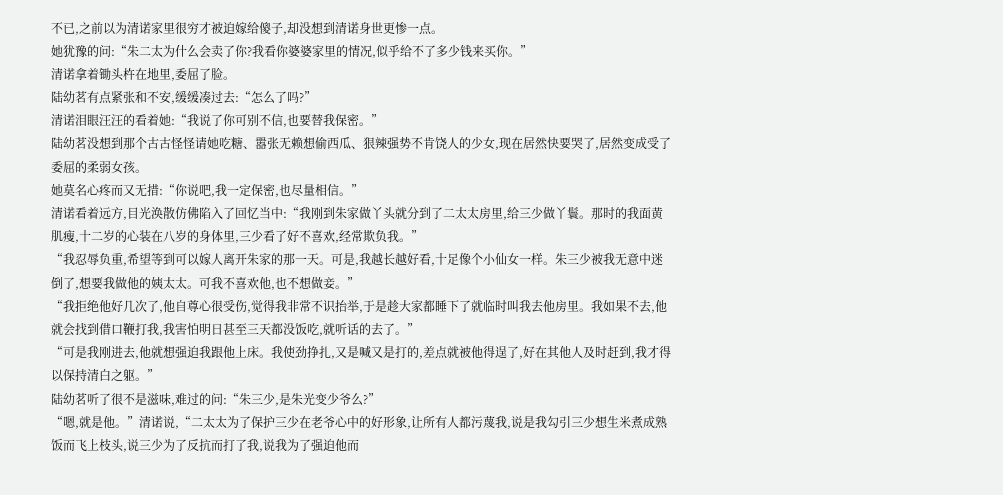不已,之前以为清诺家里很穷才被迫嫁给傻子,却没想到清诺身世更惨一点。
她犹豫的问:“朱二太为什么会卖了你?我看你婆婆家里的情况,似乎给不了多少钱来买你。”
清诺拿着锄头杵在地里,委屈了脸。
陆幼茗有点紧张和不安,缓缓凑过去:“怎么了吗?”
清诺泪眼汪汪的看着她:“我说了你可别不信,也要替我保密。”
陆幼茗没想到那个古古怪怪请她吃糖、嚣张无赖想偷西瓜、狠辣强势不肯饶人的少女,现在居然快要哭了,居然变成受了委屈的柔弱女孩。
她莫名心疼而又无措:“你说吧,我一定保密,也尽量相信。”
清诺看着远方,目光涣散仿佛陷入了回忆当中:“我刚到朱家做丫头就分到了二太太房里,给三少做丫鬟。那时的我面黄肌瘦,十二岁的心装在八岁的身体里,三少看了好不喜欢,经常欺负我。”
“我忍辱负重,希望等到可以嫁人离开朱家的那一天。可是,我越长越好看,十足像个小仙女一样。朱三少被我无意中迷倒了,想要我做他的姨太太。可我不喜欢他,也不想做妾。”
“我拒绝他好几次了,他自尊心很受伤,觉得我非常不识抬举,于是趁大家都睡下了就临时叫我去他房里。我如果不去,他就会找到借口鞭打我,我害怕明日甚至三天都没饭吃,就听话的去了。”
“可是我刚进去,他就想强迫我跟他上床。我使劲挣扎,又是喊又是打的,差点就被他得逞了,好在其他人及时赶到,我才得以保持清白之躯。”
陆幼茗听了很不是滋味,难过的问:“朱三少,是朱光变少爷么?”
“嗯,就是他。”清诺说,“二太太为了保护三少在老爷心中的好形象,让所有人都污蔑我,说是我勾引三少想生米煮成熟饭而飞上枝头,说三少为了反抗而打了我,说我为了强迫他而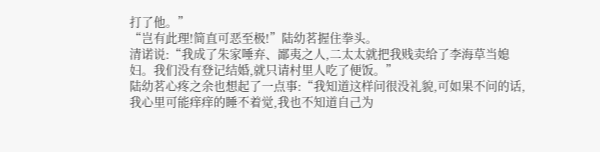打了他。”
“岂有此理!简直可恶至极!”陆幼茗握住拳头。
清诺说:“我成了朱家唾弃、鄙夷之人,二太太就把我贱卖给了李海草当媳妇。我们没有登记结婚,就只请村里人吃了便饭。”
陆幼茗心疼之余也想起了一点事:“我知道这样问很没礼貌,可如果不问的话,我心里可能痒痒的睡不着觉,我也不知道自己为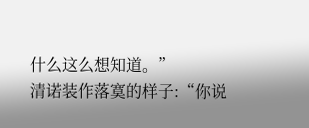什么这么想知道。”
清诺装作落寞的样子:“你说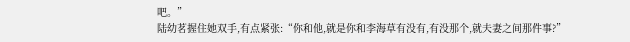吧。”
陆幼茗握住她双手,有点紧张:“你和他,就是你和李海草有没有,有没那个,就夫妻之间那件事?”